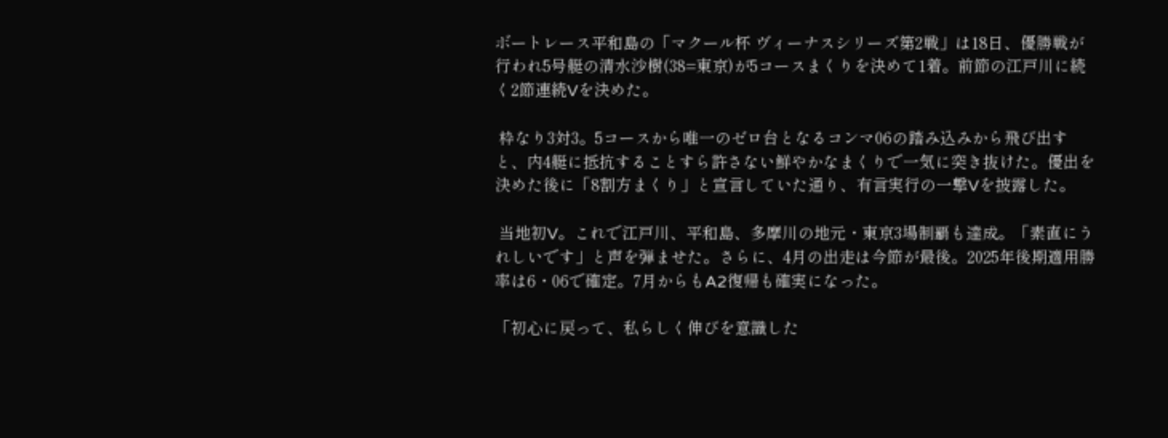ボートレース平和島の「マクール杯 ヴィーナスシリーズ第2戦」は18日、優勝戦が行われ5号艇の清水沙樹(38=東京)が5コースまくりを決めて1着。前節の江戸川に続く2節連続Vを決めた。

 枠なり3対3。5コースから唯一のゼロ台となるコンマ06の踏み込みから飛び出すと、内4艇に抵抗することすら許さない鮮やかなまくりで一気に突き抜けた。優出を決めた後に「8割方まくり」と宣言していた通り、有言実行の一撃Vを披露した。

 当地初V。これで江戸川、平和島、多摩川の地元・東京3場制覇も達成。「素直にうれしいです」と声を弾ませた。さらに、4月の出走は今節が最後。2025年後期適用勝率は6・06で確定。7月からもA2復帰も確実になった。

「初心に戻って、私らしく伸びを意識した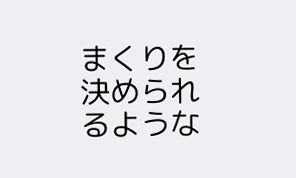まくりを決められるような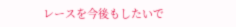レースを今後もしたいで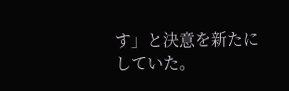す」と決意を新たにしていた。